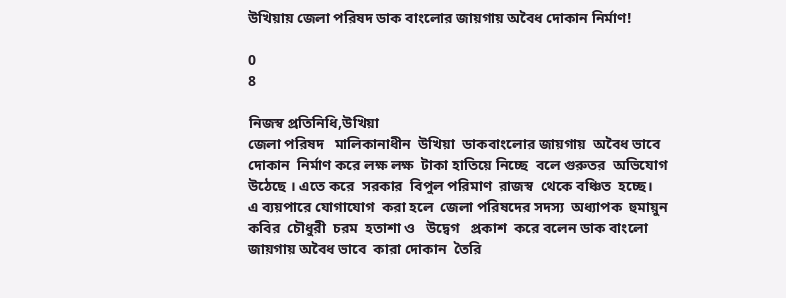উখিয়ায় জেলা পরিষদ ডাক বাংলোর জায়গায় অবৈধ দোকান নির্মাণ!

0
8

নিজস্ব প্রতিনিধি,উখিয়া
জেলা পরিষদ   মালিকানাধীন  উখিয়া  ডাকবাংলোর জায়গায়  অবৈধ ভাবে দোকান  নির্মাণ করে লক্ষ লক্ষ  টাকা হাতিয়ে নিচ্ছে  বলে গুরুতর  অভিযোগ  উঠেছে । এতে করে  সরকার  বিপুল পরিমাণ  রাজস্ব  থেকে বঞ্চিত  হচ্ছে।
এ ব্যয়পারে যোগাযোগ  করা হলে  জেলা পরিষদের সদস্য  অধ্যাপক  হুমায়ুন কবির  চৌধুরী  চরম  হতাশা ও   উদ্বেগ   প্রকাশ  করে বলেন ডাক বাংলো  জায়গায় অবৈধ ভাবে  কারা দোকান  তৈরি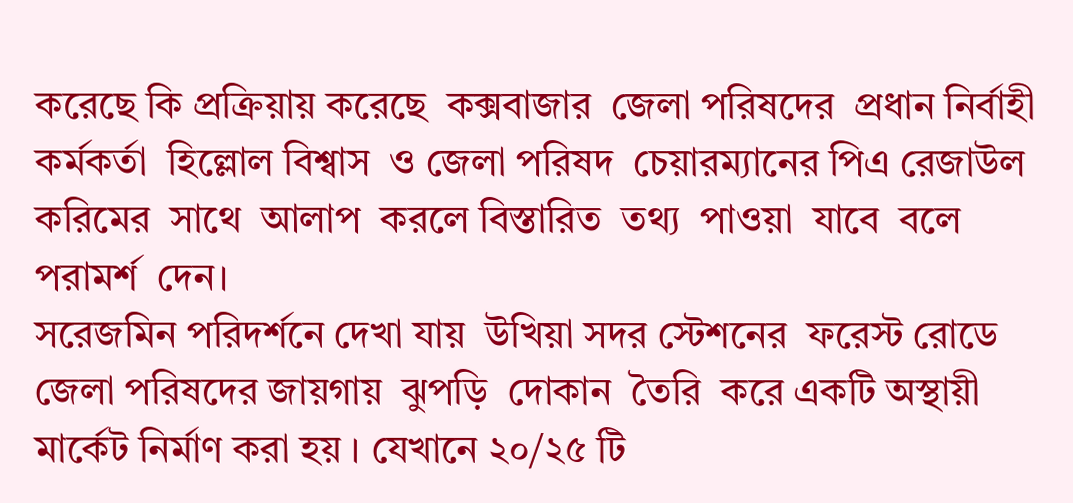করেছে কি প্রক্রিয়ায় করেছে  কক্সবাজার  জেলা পরিষদের  প্রধান নির্বাহী কর্মকর্তা  হিল্লোল বিশ্বাস  ও জেলা পরিষদ  চেয়ারম্যানের পিএ রেজাউল  করিমের  সাথে  আলাপ  করলে বিস্তারিত  তথ্য  পাওয়া  যাবে  বলে পরামর্শ  দেন।
সরেজমিন পরিদর্শনে দেখা যায়  উখিয়া সদর স্টেশনের  ফরেস্ট রোডে  জেলা পরিষদের জায়গায়  ঝুপড়ি  দোকান  তৈরি  করে একটি অস্থায়ী মার্কেট নির্মাণ করা হয় । যেখানে ২০/২৫ টি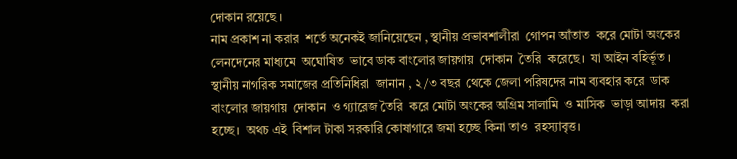দোকান রয়েছে ।
নাম প্রকাশ না করার  শর্তে অনেকই জানিয়েছেন , স্থানীয় প্রভাবশালীরা  গোপন আঁতাত  করে মোটা অংকের  লেনদেনের মাধ্যমে  অঘোষিত  ভাবে ডাক বাংলোর জায়গায়  দোকান  তৈরি  করেছে।  যা আইন বহির্ভূত ।
স্থানীয় নাগরিক সমাজের প্রতিনিধিরা  জানান , ২/৩ বছর  থেকে জেলা পরিষদের নাম ব্যবহার করে  ডাক বাংলোর জায়গায়  দোকান  ও গ্যারেজ তৈরি  করে মোটা অংকের অগ্রিম সালামি  ও মাসিক  ভাড়া আদায়  করা হচ্ছে।  অথচ এই  বিশাল টাকা সরকারি কোষাগারে জমা হচ্ছে কিনা তাও  রহস্যাবৃত্ত।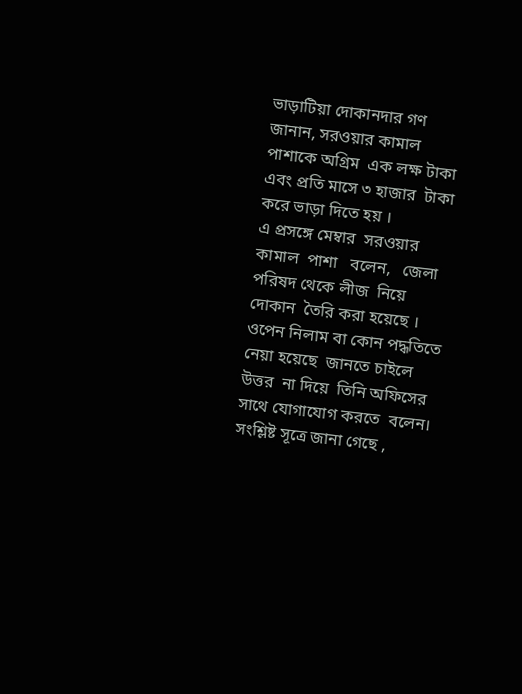ভাড়াটিয়া দোকানদার গণ জানান, সরওয়ার কামাল পাশাকে অগ্রিম  এক লক্ষ টাকা  এবং প্রতি মাসে ৩ হাজার  টাকা করে ভাড়া দিতে হয় ।
এ প্রসঙ্গে মেম্বার  সরওয়ার কামাল  পাশা   বলেন,   জেলা পরিষদ থেকে লীজ  নিয়ে দোকান  তৈরি করা হয়েছে ।  ওপেন নিলাম বা কোন পদ্ধতিতে নেয়া হয়েছে  জানতে চাইলে উত্তর  না দিয়ে  তিনি অফিসের  সাথে যোগাযোগ করতে  বলেন।
সংশ্লিষ্ট সূত্রে জানা গেছে ,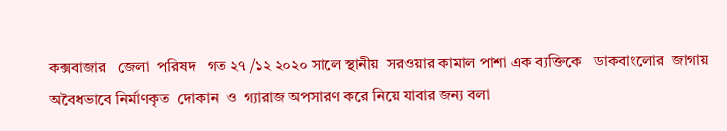কক্সবাজার   জেলা  পরিষদ   গত ২৭ /১২ ২০২০ সালে স্থানীয়  সরওয়ার কামাল পাশা এক ব্যক্তিকে   ডাকবাংলোর  জাগায় অবৈধভাবে নির্মাণকৃত  দোকান  ও  গ্যারাজ অপসারণ করে নিয়ে যাবার জন্য বলা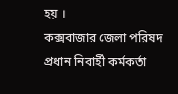হয় ।
কক্সবাজার জেলা পরিষদ  প্রধান নিবার্হী কর্মকর্তা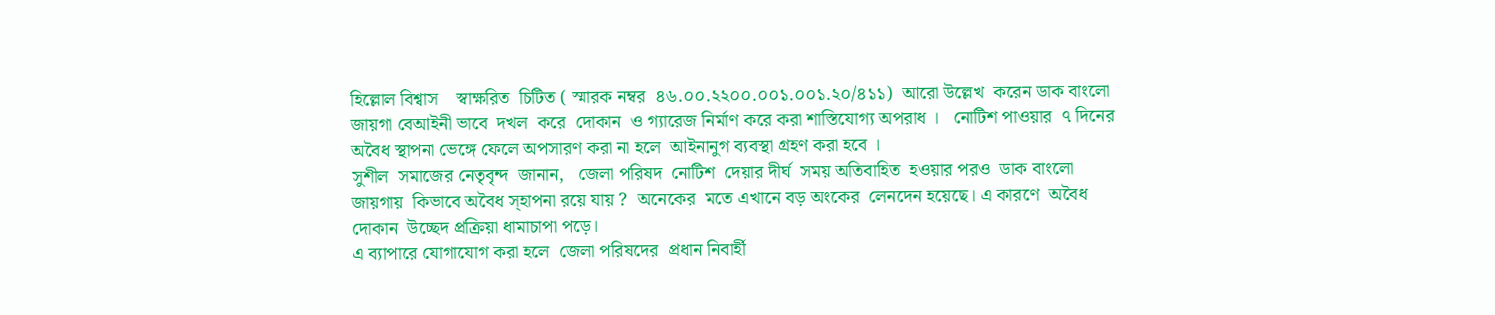হিল্লোল বিশ্বাস    স্বাক্ষরিত  চিটিত ( স্মারক নম্বর  ৪৬.০০.২২০০.০০১.০০১.২০/৪১১)  আরো উল্লেখ  করেন ডাক বাংলো  জায়গা বেআইনী ভাবে  দখল  করে  দোকান  ও গ্যারেজ নির্মাণ করে করা শাস্তিযোগ্য অপরাধ ।   নোটিশ পাওয়ার  ৭ দিনের   অবৈধ স্থাপনা ভেঙ্গে ফেলে অপসারণ করা না হলে  আইনানুগ ব্যবস্থা গ্রহণ করা হবে ।
সুশীল  সমাজের নেতৃবৃন্দ  জানান,   জেলা পরিষদ  নোটিশ  দেয়ার দীর্ঘ  সময় অতিবাহিত  হওয়ার পরও  ডাক বাংলো  জায়গায়  কিভাবে অবৈধ স্হাপনা রয়ে যায় ?  অনেকের  মতে এখানে বড় অংকের  লেনদেন হয়েছে। এ কারণে  অবৈধ  দোকান  উচ্ছেদ প্রক্রিয়া ধামাচাপা পড়ে।
এ ব্যাপারে যোগাযোগ করা হলে  জেলা পরিষদের  প্রধান নিবার্হী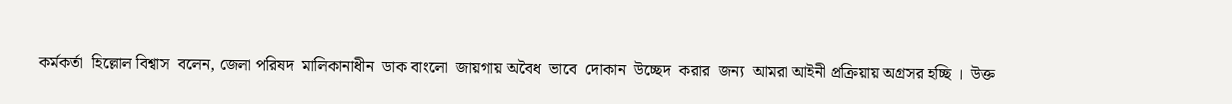কর্মকর্তা  হিল্লোল বিশ্বাস  বলেন, জেলা পরিষদ  মালিকানাধীন  ডাক বাংলো  জায়গায় অবৈধ  ভাবে  দোকান  উচ্ছেদ  করার  জন্য  আমরা আইনী প্রক্রিয়ায় অগ্রসর হচ্ছি ।  উক্ত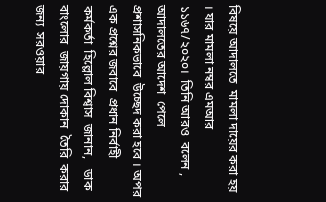বিষয়ে আদালতে  মামলা দায়ের করা হয় । যার মামলা নম্বর এমআর  ১১৬৭/২০২০।  তিনি আরও  বলেন ,  আদালতের আদেশ  পেলে প্রশাসনিকভাবে  উচ্ছেদ করা হবে । অপর এক প্রশ্নের জবাবে  প্রধান নির্বাহী কর্মকর্তা  হিল্লোল বিশ্বাস  জানান,   ডাক বাংলোর  জায়গায় দোকান  তৈরি  করার জন্য  সরওয়ার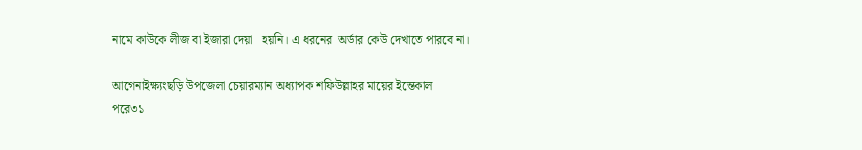নামে কাউকে লীজ বা ইজারা দেয়া   হয়নি। এ ধরনের  অর্ডার কেউ দেখাতে পারবে না।

আগেনাইক্ষ্যংছড়ি উপজেলা চেয়ারম্যান অধ্যাপক শফিউল্লাহর মায়ের ইন্তেকাল
পরে৩১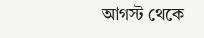আগস্ট থেকে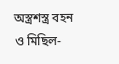অস্ত্রশস্ত্র বহন ও মিছিল-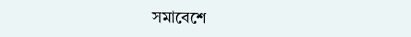সমাবেশে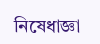নিষেধাজ্ঞা